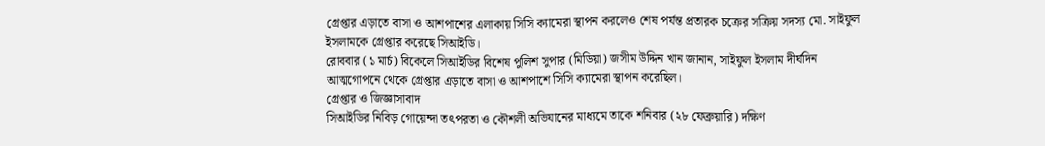গ্রেপ্তার এড়াতে বাসা ও আশপাশের এলাকায় সিসি ক্যামেরা স্থাপন করলেও শেষ পর্যন্ত প্রতারক চক্রের সক্রিয় সদস্য মো. সাইফুল ইসলামকে গ্রেপ্তার করেছে সিআইডি।
রোববার (১ মার্চ) বিকেলে সিআইডির বিশেষ পুলিশ সুপার (মিডিয়া) জসীম উদ্দিন খান জানান, সাইফুল ইসলাম দীর্ঘদিন আত্মগোপনে থেকে গ্রেপ্তার এড়াতে বাসা ও আশপাশে সিসি ক্যামেরা স্থাপন করেছিল।
গ্রেপ্তার ও জিজ্ঞাসাবাদ
সিআইডির নিবিড় গোয়েন্দা তৎপরতা ও কৌশলী অভিযানের মাধ্যমে তাকে শনিবার (২৮ ফেব্রুয়ারি) দক্ষিণ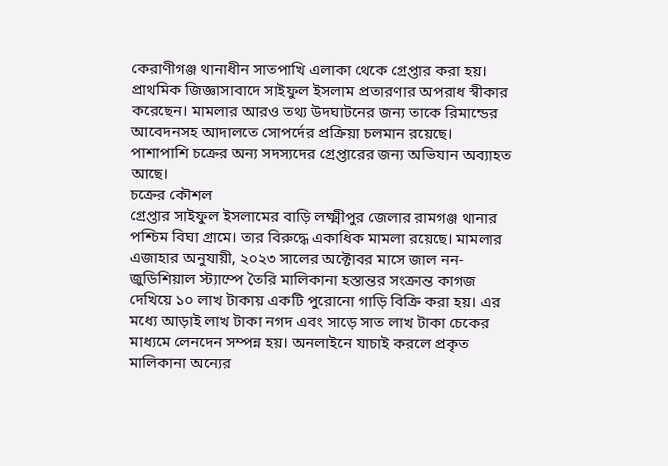কেরাণীগঞ্জ থানাধীন সাতপাখি এলাকা থেকে গ্রেপ্তার করা হয়। প্রাথমিক জিজ্ঞাসাবাদে সাইফুল ইসলাম প্রতারণার অপরাধ স্বীকার করেছেন। মামলার আরও তথ্য উদঘাটনের জন্য তাকে রিমান্ডের আবেদনসহ আদালতে সোপর্দের প্রক্রিয়া চলমান রয়েছে। পাশাপাশি চক্রের অন্য সদস্যদের গ্রেপ্তারের জন্য অভিযান অব্যাহত আছে।
চক্রের কৌশল
গ্রেপ্তার সাইফুল ইসলামের বাড়ি লক্ষ্মীপুর জেলার রামগঞ্জ থানার পশ্চিম বিঘা গ্রামে। তার বিরুদ্ধে একাধিক মামলা রয়েছে। মামলার এজাহার অনুযায়ী, ২০২৩ সালের অক্টোবর মাসে জাল নন-জুডিশিয়াল স্ট্যাম্পে তৈরি মালিকানা হস্তান্তর সংক্রান্ত কাগজ দেখিয়ে ১০ লাখ টাকায় একটি পুরোনো গাড়ি বিক্রি করা হয়। এর মধ্যে আড়াই লাখ টাকা নগদ এবং সাড়ে সাত লাখ টাকা চেকের মাধ্যমে লেনদেন সম্পন্ন হয়। অনলাইনে যাচাই করলে প্রকৃত মালিকানা অন্যের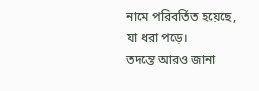নামে পরিবর্তিত হয়েছে, যা ধরা পড়ে।
তদন্তে আরও জানা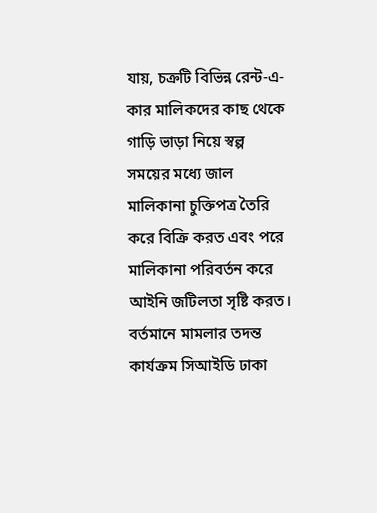যায়, চক্রটি বিভিন্ন রেন্ট-এ-কার মালিকদের কাছ থেকে গাড়ি ভাড়া নিয়ে স্বল্প সময়ের মধ্যে জাল মালিকানা চুক্তিপত্র তৈরি করে বিক্রি করত এবং পরে মালিকানা পরিবর্তন করে আইনি জটিলতা সৃষ্টি করত। বর্তমানে মামলার তদন্ত কার্যক্রম সিআইডি ঢাকা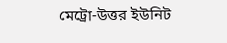মেট্রো-উত্তর ইউনিট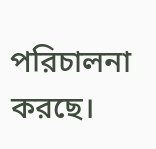পরিচালনা করছে।